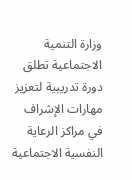وزارة التنمية الاجتماعية تطلق دورة تدريبية لتعزيز مهارات الإشراف في مراكز الرعاية النفسية الاجتماعية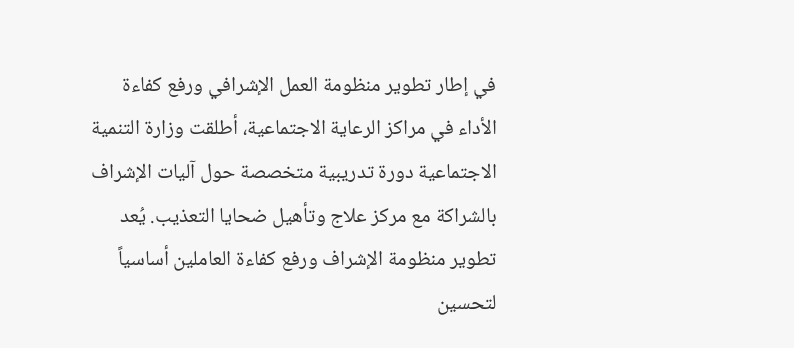في إطار تطوير منظومة العمل الإشرافي ورفع كفاءة الأداء في مراكز الرعاية الاجتماعية، أطلقت وزارة التنمية الاجتماعية دورة تدريبية متخصصة حول آليات الإشراف بالشراكة مع مركز علاج وتأهيل ضحايا التعذيب. يُعد تطوير منظومة الإشراف ورفع كفاءة العاملين أساسياً لتحسين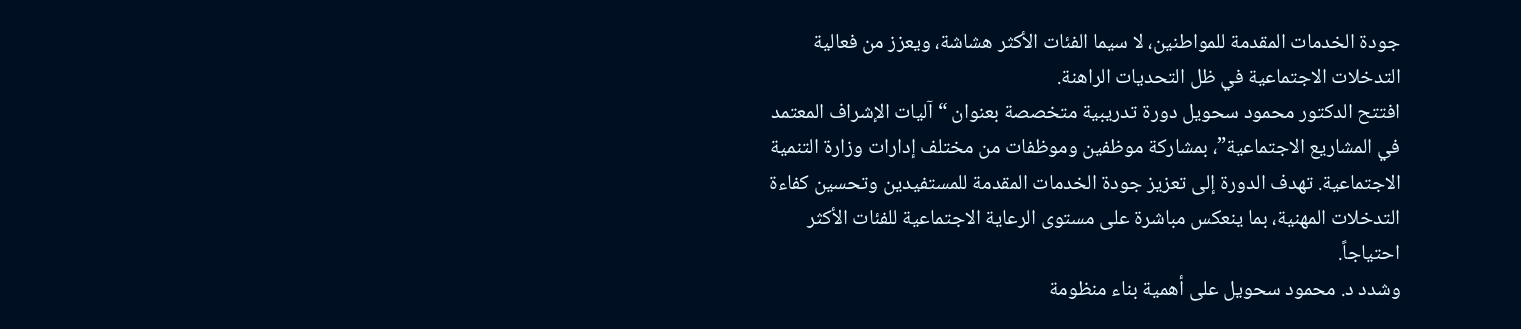جودة الخدمات المقدمة للمواطنين، لا سيما الفئات الأكثر هشاشة، ويعزز من فعالية التدخلات الاجتماعية في ظل التحديات الراهنة.
افتتح الدكتور محمود سحويل دورة تدريبية متخصصة بعنوان “آليات الإشراف المعتمد في المشاريع الاجتماعية”، بمشاركة موظفين وموظفات من مختلف إدارات وزارة التنمية الاجتماعية. تهدف الدورة إلى تعزيز جودة الخدمات المقدمة للمستفيدين وتحسين كفاءة التدخلات المهنية، بما ينعكس مباشرة على مستوى الرعاية الاجتماعية للفئات الأكثر احتياجاً.
وشدد د. محمود سحويل على أهمية بناء منظومة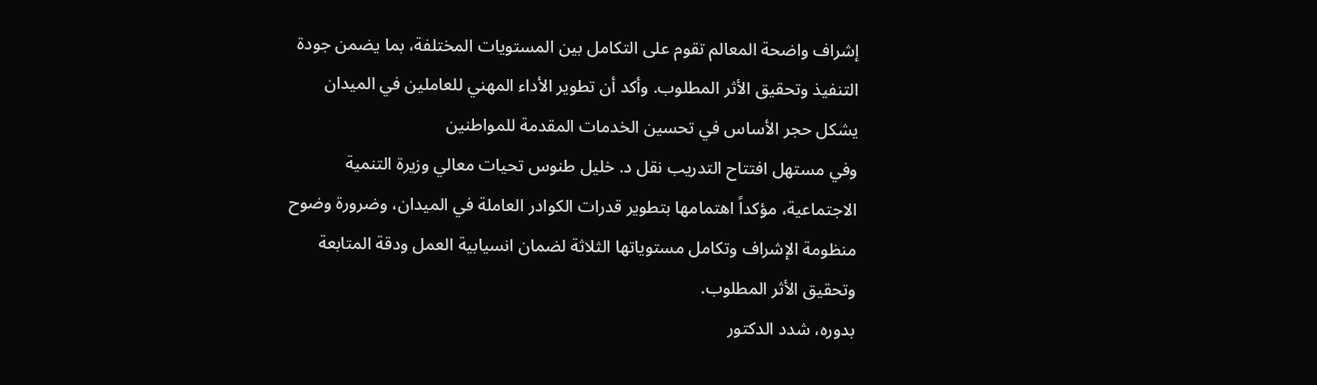إشراف واضحة المعالم تقوم على التكامل بين المستويات المختلفة، بما يضمن جودة التنفيذ وتحقيق الأثر المطلوب. وأكد أن تطوير الأداء المهني للعاملين في الميدان يشكل حجر الأساس في تحسين الخدمات المقدمة للمواطنين
وفي مستهل افتتاح التدريب نقل د. خليل طنوس تحيات معالي وزيرة التنمية الاجتماعية، مؤكداً اهتمامها بتطوير قدرات الكوادر العاملة في الميدان، وضرورة وضوح منظومة الإشراف وتكامل مستوياتها الثلاثة لضمان انسيابية العمل ودقة المتابعة وتحقيق الأثر المطلوب.
بدوره، شدد الدكتور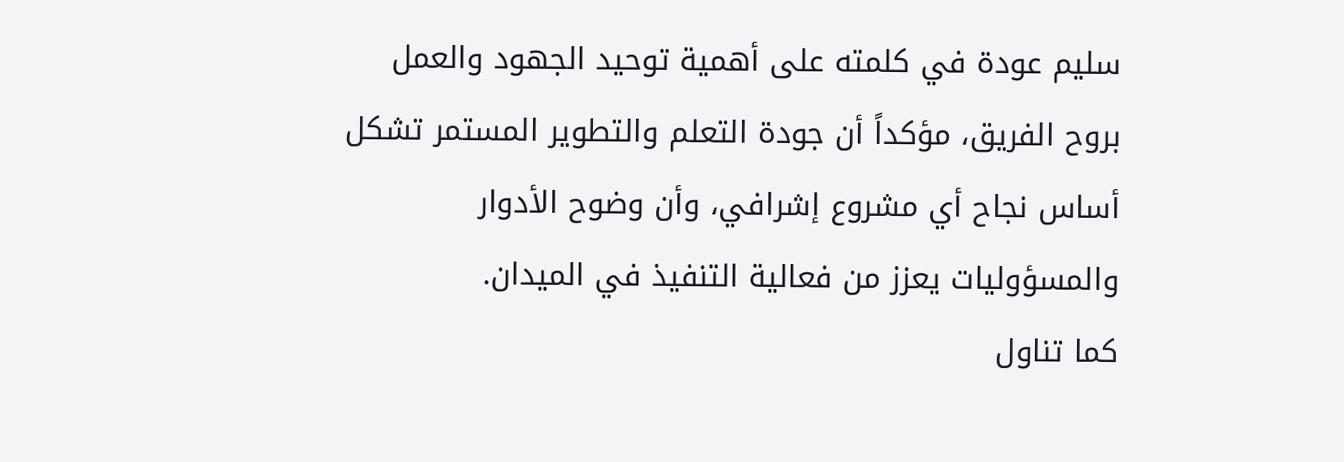سليم عودة في كلمته على أهمية توحيد الجهود والعمل بروح الفريق، مؤكداً أن جودة التعلم والتطوير المستمر تشكل أساس نجاح أي مشروع إشرافي، وأن وضوح الأدوار والمسؤوليات يعزز من فعالية التنفيذ في الميدان.
كما تناول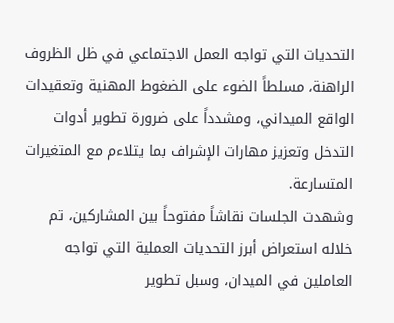التحديات التي تواجه العمل الاجتماعي في ظل الظروف الراهنة، مسلطاً الضوء على الضغوط المهنية وتعقيدات الواقع الميداني، ومشدداً على ضرورة تطوير أدوات التدخل وتعزيز مهارات الإشراف بما يتلاءم مع المتغيرات المتسارعة.
وشهدت الجلسات نقاشاً مفتوحاً بين المشاركين، تم خلاله استعراض أبرز التحديات العملية التي تواجه العاملين في الميدان، وسبل تطوير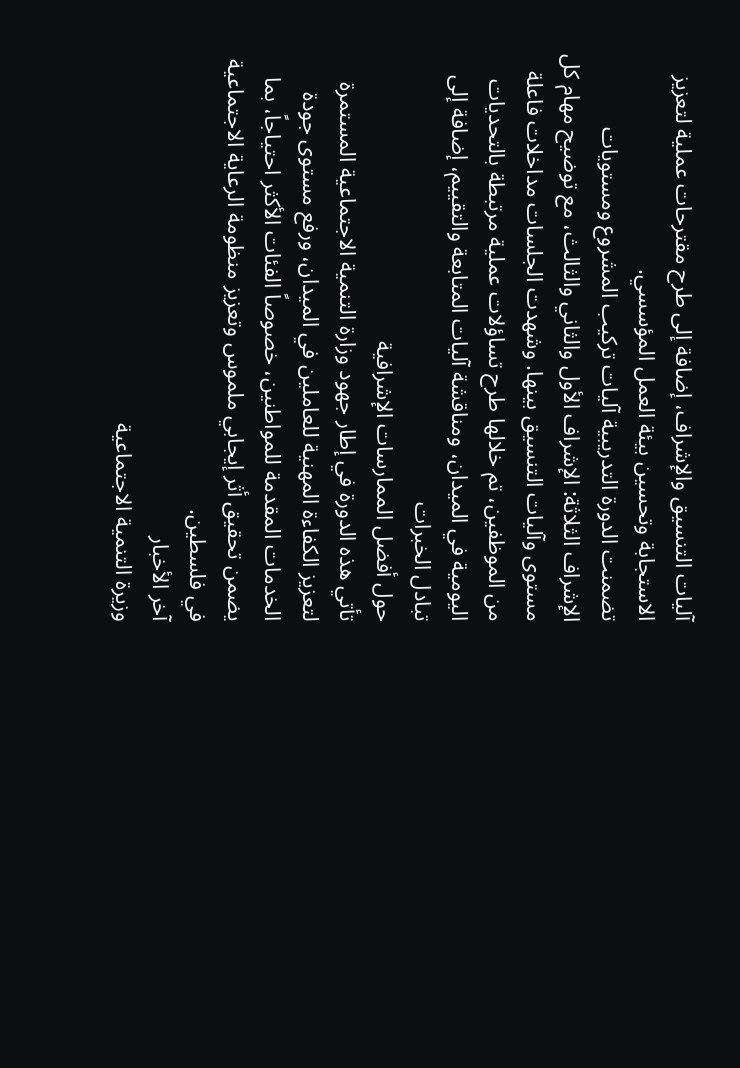آليات التنسيق والإشراف، إضافة إلى طرح مقترحات عملية لتعزيز الاستجابة وتحسين بيئة العمل المؤسسي.
تضمنت الدورة التدريبية آليات تركيب المشروع ومستويات الإشراف الثلاثة: الإشراف الأول والثاني والثالث، مع توضيح مهام كل مستوى وآليات التنسيق بينها. وشهدت الجلسات مداخلات فاعلة من الموظفين، تم خلالها طرح تساؤلات عملية مرتبطة بالتحديات اليومية في الميدان، ومناقشة آليات المتابعة والتقييم، إضافة إلى تبادل الخبرات
حول أفضل الممارسات الإشرافية
تأتي هذه الدورة في إطار جهود وزارة التنمية الاجتماعية المستمرة لتعزيز الكفاءة المهنية للعاملين في الميدان، ورفع مستوى جودة الخدمات المقدمة للمواطنين، خصوصاً الفئات الأكثر احتياجاً، بما يضمن تحقيق أثر إيجابي ملموس وتعزيز منظومة الرعاية الاجتماعية في فلسطين.
آخر الأخبار
وزيرة التنمية الاجتماعية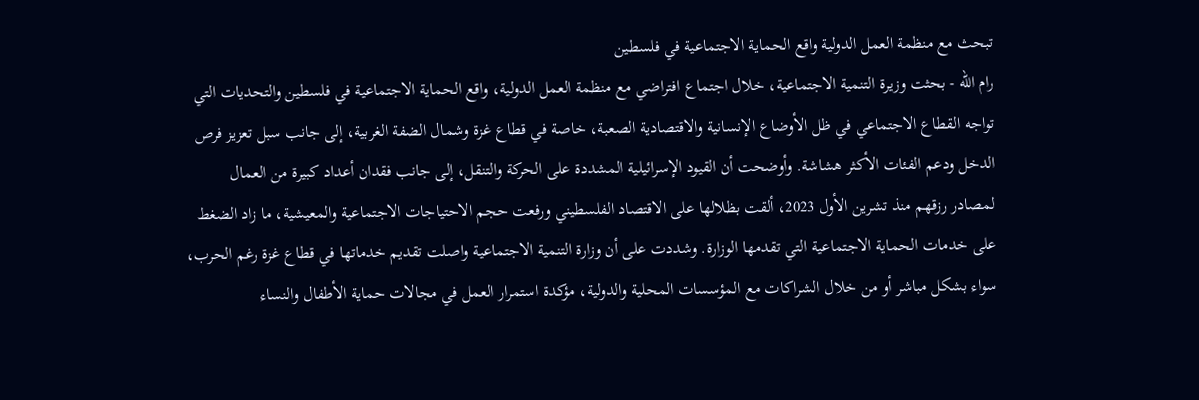تبحث مع منظمة العمل الدولية واقع الحماية الاجتماعية في فلسطين
رام الله - بحثت وزيرة التنمية الاجتماعية، خلال اجتماع افتراضي مع منظمة العمل الدولية، واقع الحماية الاجتماعية في فلسطين والتحديات التي تواجه القطاع الاجتماعي في ظل الأوضاع الإنسانية والاقتصادية الصعبة، خاصة في قطاع غزة وشمال الضفة الغربية، إلى جانب سبل تعزيز فرص الدخل ودعم الفئات الأكثر هشاشة. وأوضحت أن القيود الإسرائيلية المشددة على الحركة والتنقل، إلى جانب فقدان أعداد كبيرة من العمال لمصادر رزقهم منذ تشرين الأول 2023، ألقت بظلالها على الاقتصاد الفلسطيني ورفعت حجم الاحتياجات الاجتماعية والمعيشية، ما زاد الضغط على خدمات الحماية الاجتماعية التي تقدمها الوزارة. وشددت على أن وزارة التنمية الاجتماعية واصلت تقديم خدماتها في قطاع غزة رغم الحرب، سواء بشكل مباشر أو من خلال الشراكات مع المؤسسات المحلية والدولية، مؤكدة استمرار العمل في مجالات حماية الأطفال والنساء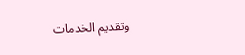وتقديم الخدمات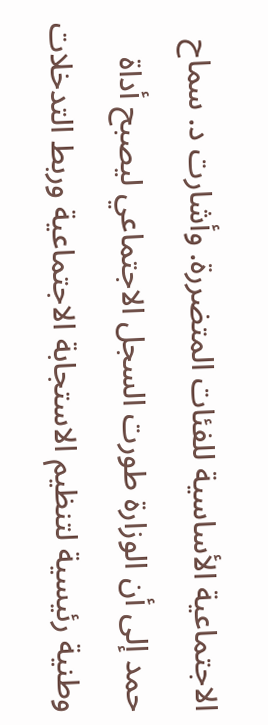الاجتماعية الأساسية للفئات المتضررة. وأشارت د. سماح حمد إلى أن الوزارة طورت السجل الاجتماعي ليصبح أداة وطنية رئيسية لتنظيم الاستجابة الاجتماعية وربط التدخلات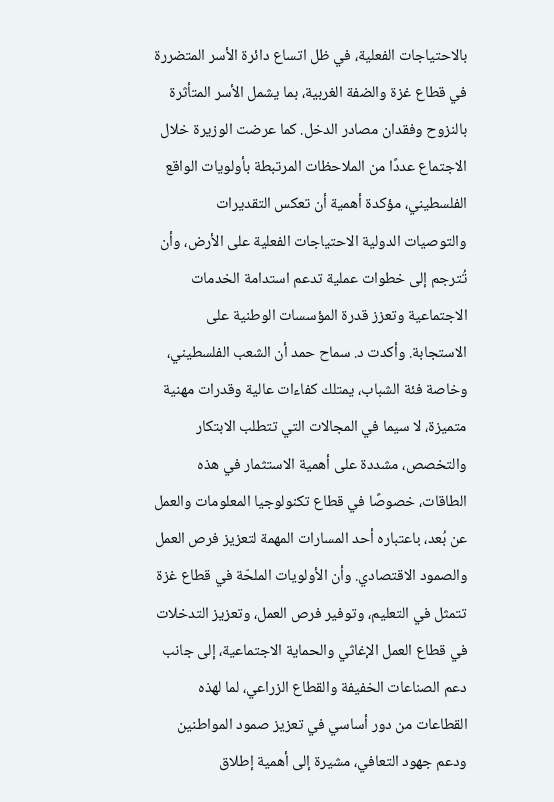بالاحتياجات الفعلية، في ظل اتساع دائرة الأسر المتضررة في قطاع غزة والضفة الغربية، بما يشمل الأسر المتأثرة بالنزوح وفقدان مصادر الدخل. كما عرضت الوزيرة خلال الاجتماع عددًا من الملاحظات المرتبطة بأولويات الواقع الفلسطيني، مؤكدة أهمية أن تعكس التقديرات والتوصيات الدولية الاحتياجات الفعلية على الأرض، وأن تُترجم إلى خطوات عملية تدعم استدامة الخدمات الاجتماعية وتعزز قدرة المؤسسات الوطنية على الاستجابة. وأكدت د. سماح حمد أن الشعب الفلسطيني، وخاصة فئة الشباب، يمتلك كفاءات عالية وقدرات مهنية متميزة، لا سيما في المجالات التي تتطلب الابتكار والتخصص، مشددة على أهمية الاستثمار في هذه الطاقات، خصوصًا في قطاع تكنولوجيا المعلومات والعمل عن بُعد، باعتباره أحد المسارات المهمة لتعزيز فرص العمل والصمود الاقتصادي. وأن الأولويات الملحّة في قطاع غزة تتمثل في التعليم، وتوفير فرص العمل، وتعزيز التدخلات في قطاع العمل الإغاثي والحماية الاجتماعية، إلى جانب دعم الصناعات الخفيفة والقطاع الزراعي، لما لهذه القطاعات من دور أساسي في تعزيز صمود المواطنين ودعم جهود التعافي، مشيرة إلى أهمية إطلاق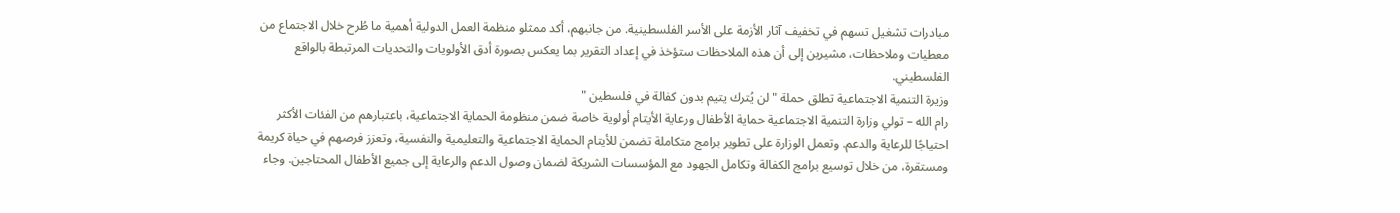مبادرات تشغيل تسهم في تخفيف آثار الأزمة على الأسر الفلسطينية. من جانبهم، أكد ممثلو منظمة العمل الدولية أهمية ما طُرح خلال الاجتماع من معطيات وملاحظات، مشيرين إلى أن هذه الملاحظات ستؤخذ في إعداد التقرير بما يعكس بصورة أدق الأولويات والتحديات المرتبطة بالواقع الفلسطيني.
وزيرة التنمية الاجتماعية تطلق حملة " لن يُترك يتيم بدون كفالة في فلسطين "
رام الله – تولي وزارة التنمية الاجتماعية حماية الأطفال ورعاية الأيتام أولوية خاصة ضمن منظومة الحماية الاجتماعية، باعتبارهم من الفئات الأكثر احتياجًا للرعاية والدعم. وتعمل الوزارة على تطوير برامج متكاملة تضمن للأيتام الحماية الاجتماعية والتعليمية والنفسية، وتعزز فرصهم في حياة كريمة ومستقرة، من خلال توسيع برامج الكفالة وتكامل الجهود مع المؤسسات الشريكة لضمان وصول الدعم والرعاية إلى جميع الأطفال المحتاجين. وجاء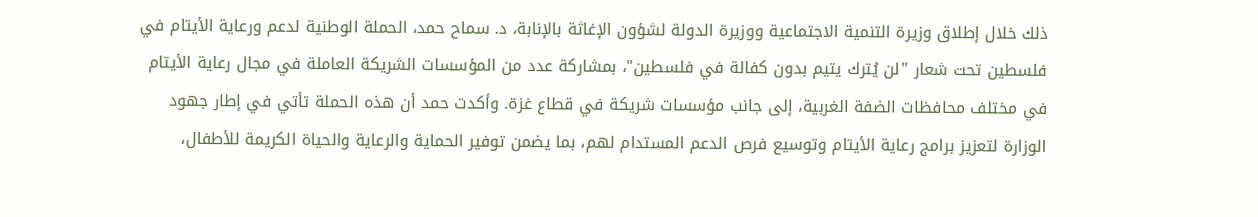ذلك خلال إطلاق وزيرة التنمية الاجتماعية ووزيرة الدولة لشؤون الإغاثة بالإنابة، د. سماح حمد، الحملة الوطنية لدعم ورعاية الأيتام في فلسطين تحت شعار "لن يُترك يتيم بدون كفالة في فلسطين"، بمشاركة عدد من المؤسسات الشريكة العاملة في مجال رعاية الأيتام في مختلف محافظات الضفة الغربية، إلى جانب مؤسسات شريكة في قطاع غزة. وأكدت حمد أن هذه الحملة تأتي في إطار جهود الوزارة لتعزيز برامج رعاية الأيتام وتوسيع فرص الدعم المستدام لهم، بما يضمن توفير الحماية والرعاية والحياة الكريمة للأطفال،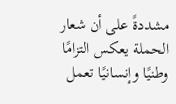مشددةً على أن شعار الحملة يعكس التزامًا وطنيًا وإنسانيًا تعمل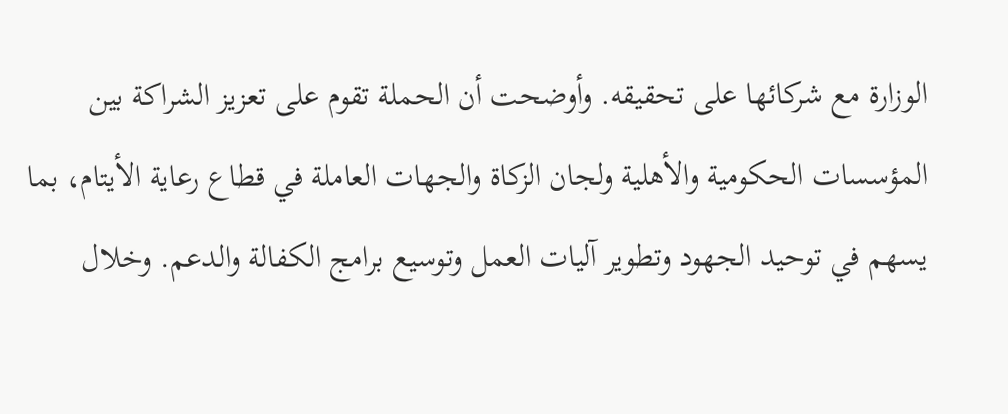الوزارة مع شركائها على تحقيقه. وأوضحت أن الحملة تقوم على تعزيز الشراكة بين المؤسسات الحكومية والأهلية ولجان الزكاة والجهات العاملة في قطاع رعاية الأيتام، بما يسهم في توحيد الجهود وتطوير آليات العمل وتوسيع برامج الكفالة والدعم. وخلال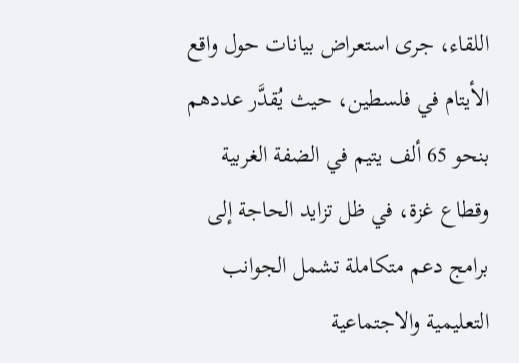اللقاء، جرى استعراض بيانات حول واقع الأيتام في فلسطين، حيث يُقدَّر عددهم بنحو 65 ألف يتيم في الضفة الغربية وقطاع غزة، في ظل تزايد الحاجة إلى برامج دعم متكاملة تشمل الجوانب التعليمية والاجتماعية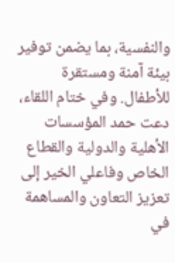والنفسية، بما يضمن توفير بيئة آمنة ومستقرة للأطفال. وفي ختام اللقاء، دعت حمد المؤسسات الأهلية والدولية والقطاع الخاص وفاعلي الخير إلى تعزيز التعاون والمساهمة في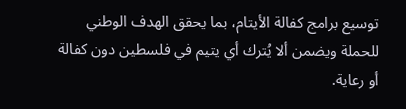توسيع برامج كفالة الأيتام، بما يحقق الهدف الوطني للحملة ويضمن ألا يُترك أي يتيم في فلسطين دون كفالة أو رعاية.